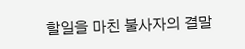할일을 마친 불사자의 결말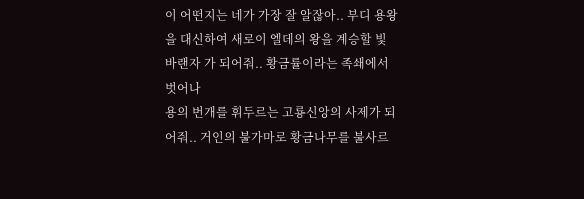이 어떤지는 네가 가장 잘 알잖아.. 부디 용왕을 대신하여 새로이 엘데의 왕을 계승할 빛 바랜자 가 되어줘.. 황금률이라는 족쇄에서 벗어나
용의 번개를 휘두르는 고룡신앙의 사제가 되어줘.. 거인의 불가마로 황금나무를 불사르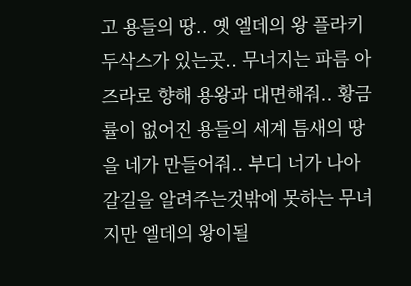고 용들의 땅.. 옛 엘데의 왕 플라키두삭스가 있는곳.. 무너지는 파름 아즈라로 향해 용왕과 대면해줘.. 황금률이 없어진 용들의 세계 틈새의 땅을 네가 만들어줘.. 부디 너가 나아갈길을 알려주는것밖에 못하는 무녀지만 엘데의 왕이될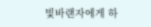빛바랜자에게 하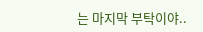는 마지막 부탁이야..